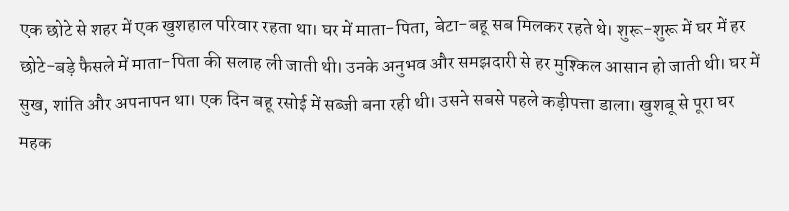एक छोटे से शहर में एक खुशहाल परिवार रहता था। घर में माता-पिता, बेटा-बहू सब मिलकर रहते थे। शुरू-शुरू में घर में हर छोटे-बड़े फैसले में माता-पिता की सलाह ली जाती थी। उनके अनुभव और समझदारी से हर मुश्किल आसान हो जाती थी। घर में सुख, शांति और अपनापन था। एक दिन बहू रसोई में सब्जी बना रही थी। उसने सबसे पहले कड़ीपत्ता डाला। खुशबू से पूरा घर महक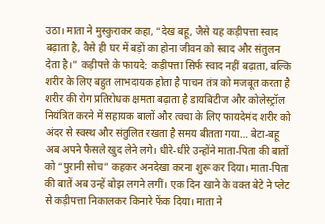उठा। माता ने मुस्कुराकर कहा, “देख बहू, जैसे यह कड़ीपत्ता स्वाद बढ़ाता है, वैसे ही घर में बड़ों का होना जीवन को स्वाद और संतुलन देता है।” कड़ीपत्ते के फायदे: कड़ीपत्ता सिर्फ स्वाद नहीं बढ़ाता, बल्कि शरीर के लिए बहुत लाभदायक होता है पाचन तंत्र को मजबूत करता है शरीर की रोग प्रतिरोधक क्षमता बढ़ाता है डायबिटीज और कोलेस्ट्रॉल नियंत्रित करने में सहायक बालों और त्वचा के लिए फायदेमंद शरीर को अंदर से स्वस्थ और संतुलित रखता है समय बीतता गया… बेटा-बहू अब अपने फैसले खुद लेने लगे। धीरे-धीरे उन्होंने माता-पिता की बातों को “पुरानी सोच” कहकर अनदेखा करना शुरू कर दिया। माता-पिता की बातें अब उन्हें बोझ लगने लगीं। एक दिन खाने के वक्त बेटे ने प्लेट से कड़ीपत्ता निकालकर किनारे फेंक दिया। माता ने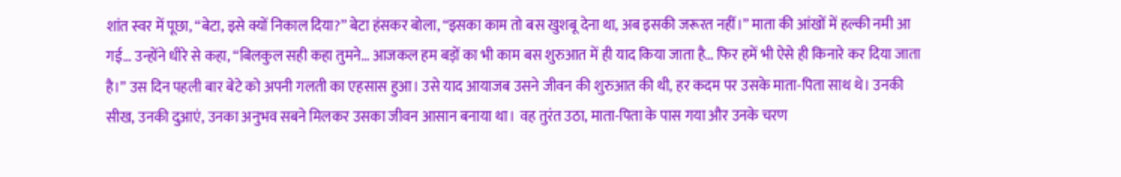शांत स्वर में पूछा, “बेटा, इसे क्यों निकाल दिया?” बेटा हंसकर बोला, “इसका काम तो बस खुशबू देना था, अब इसकी जरूरत नहीं।” माता की आंखों में हल्की नमी आ गई… उन्होंने धीरे से कहा, “बिलकुल सही कहा तुमने… आजकल हम बड़ों का भी काम बस शुरुआत में ही याद किया जाता है… फिर हमें भी ऐसे ही किनारे कर दिया जाता है।” उस दिन पहली बार बेटे को अपनी गलती का एहसास हुआ। उसे याद आयाजब उसने जीवन की शुरुआत की थी, हर कदम पर उसके माता-पिता साथ थे। उनकी सीख, उनकी दुआएं, उनका अनुभव सबने मिलकर उसका जीवन आसान बनाया था। वह तुरंत उठा, माता-पिता के पास गया और उनके चरण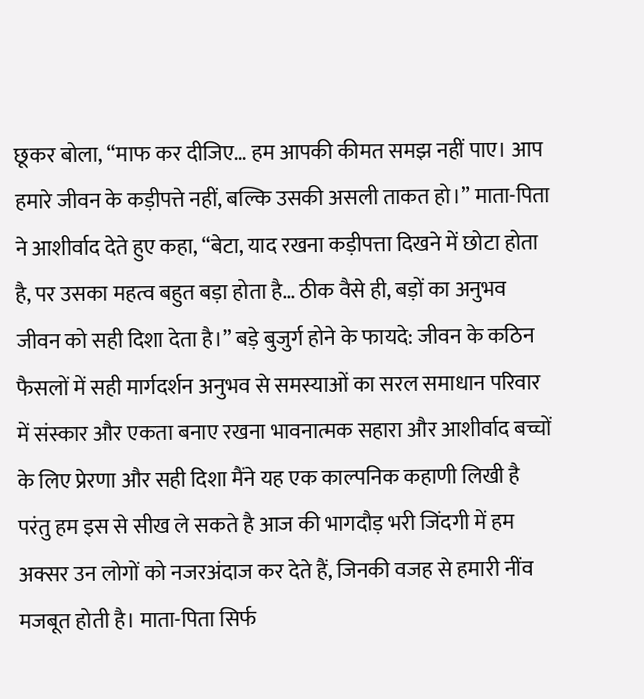छूकर बोला, “माफ कर दीजिए… हम आपकी कीमत समझ नहीं पाए। आप हमारे जीवन के कड़ीपत्ते नहीं, बल्कि उसकी असली ताकत हो।” माता-पिता ने आशीर्वाद देते हुए कहा, “बेटा, याद रखना कड़ीपत्ता दिखने में छोटा होता है, पर उसका महत्व बहुत बड़ा होता है… ठीक वैसे ही, बड़ों का अनुभव जीवन को सही दिशा देता है।” बड़े बुजुर्ग होने के फायदे: जीवन के कठिन फैसलों में सही मार्गदर्शन अनुभव से समस्याओं का सरल समाधान परिवार में संस्कार और एकता बनाए रखना भावनात्मक सहारा और आशीर्वाद बच्चों के लिए प्रेरणा और सही दिशा मैंने यह एक काल्पनिक कहाणी लिखी है परंतु हम इस से सीख ले सकते है आज की भागदौड़ भरी जिंदगी में हम अक्सर उन लोगों को नजरअंदाज कर देते हैं, जिनकी वजह से हमारी नींव मजबूत होती है। माता-पिता सिर्फ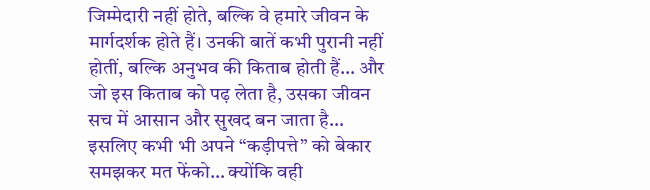जिम्मेदारी नहीं होते, बल्कि वे हमारे जीवन के मार्गदर्शक होते हैं। उनकी बातें कभी पुरानी नहीं होतीं, बल्कि अनुभव की किताब होती हैं… और जो इस किताब को पढ़ लेता है, उसका जीवन सच में आसान और सुखद बन जाता है… इसलिए कभी भी अपने “कड़ीपत्ते” को बेकार समझकर मत फेंको… क्योंकि वही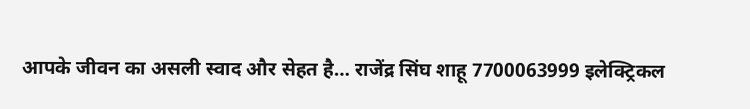आपके जीवन का असली स्वाद और सेहत है… राजेंद्र सिंघ शाहू 7700063999 इलेक्ट्रिकल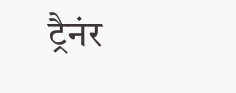ट्रैनंर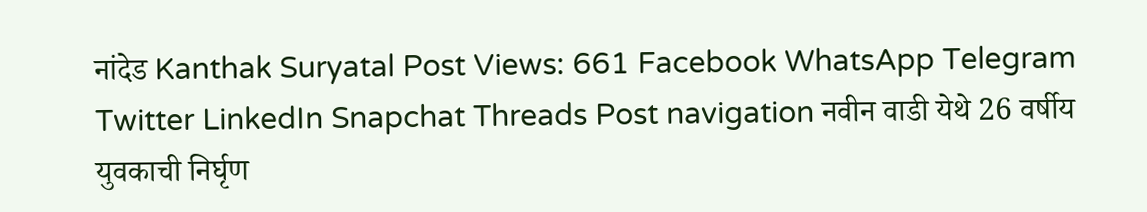नांदेड Kanthak Suryatal Post Views: 661 Facebook WhatsApp Telegram Twitter LinkedIn Snapchat Threads Post navigation नवीन वाडी येथे 26 वर्षीय युवकाची निर्घृण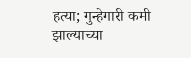हत्या; गुन्हेगारी कमी झाल्याच्या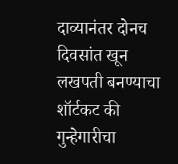दाव्यानंतर दोनच दिवसांत खून लखपती बनण्याचा शॉर्टकट की गुन्हेगारीचा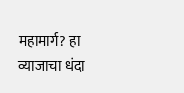महामार्ग? हा व्याजाचा धंदा